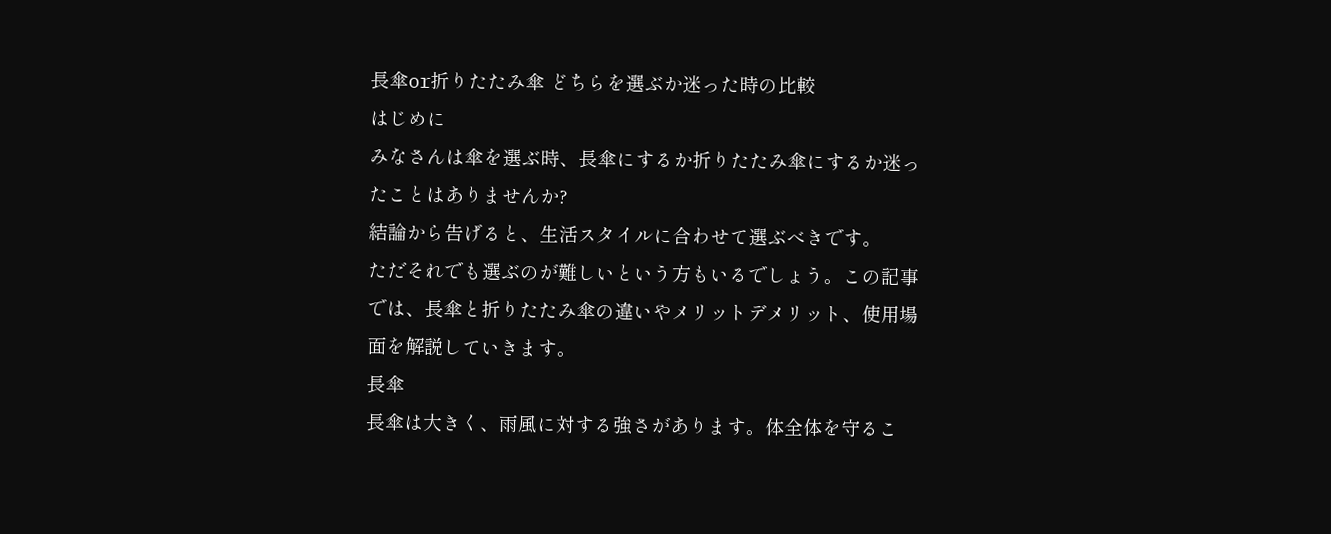長傘or折りたたみ傘 どちらを選ぶか迷った時の比較
はじめに
みなさんは傘を選ぶ時、長傘にするか折りたたみ傘にするか迷ったことはありませんか?
結論から告げると、生活スタイルに合わせて選ぶべきです。
ただそれでも選ぶのが難しいという方もいるでしょう。この記事では、長傘と折りたたみ傘の違いやメリットデメリット、使用場面を解説していきます。
長傘
長傘は大きく、雨風に対する強さがあります。体全体を守るこ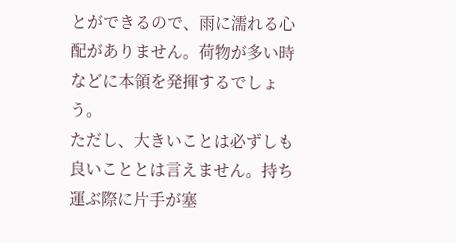とができるので、雨に濡れる心配がありません。荷物が多い時などに本領を発揮するでしょう。
ただし、大きいことは必ずしも良いこととは言えません。持ち運ぶ際に片手が塞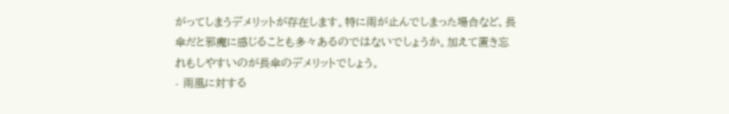がってしまうデメリットが存在します。特に雨が止んでしまった場合など、長傘だと邪魔に感じることも多々あるのではないでしょうか。加えて置き忘れもしやすいのが長傘のデメリットでしょう。
- 雨風に対する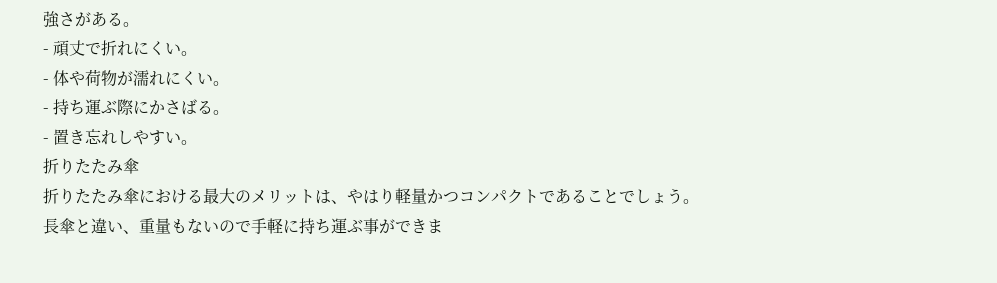強さがある。
- 頑丈で折れにくい。
- 体や荷物が濡れにくい。
- 持ち運ぶ際にかさばる。
- 置き忘れしやすい。
折りたたみ傘
折りたたみ傘における最大のメリットは、やはり軽量かつコンパクトであることでしょう。長傘と違い、重量もないので手軽に持ち運ぶ事ができま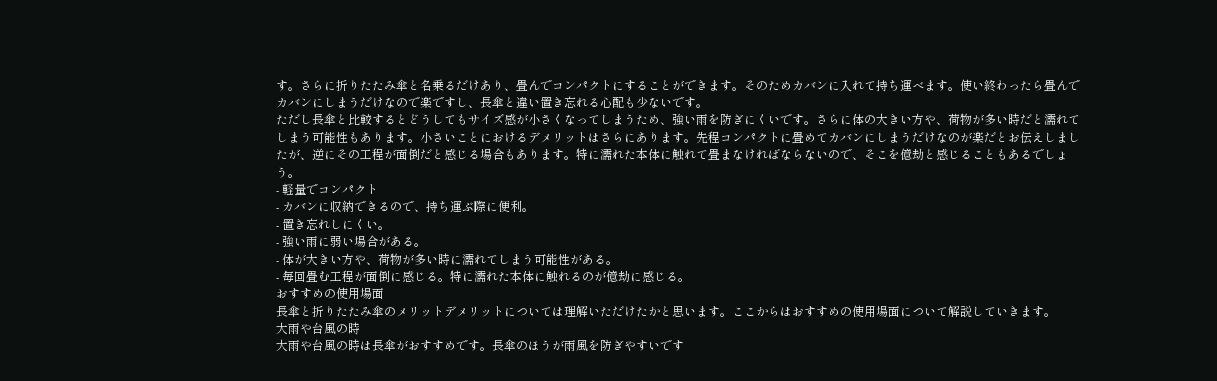す。さらに折りたたみ傘と名乗るだけあり、畳んでコンパクトにすることができます。そのためカバンに入れて持ち運べます。使い終わったら畳んでカバンにしまうだけなので楽ですし、長傘と違い置き忘れる心配も少ないです。
ただし長傘と比較するとどうしてもサイズ感が小さくなってしまうため、強い雨を防ぎにくいです。さらに体の大きい方や、荷物が多い時だと濡れてしまう可能性もあります。小さいことにおけるデメリットはさらにあります。先程コンパクトに畳めてカバンにしまうだけなのが楽だとお伝えしましたが、逆にその工程が面倒だと感じる場合もあります。特に濡れた本体に触れて畳まなければならないので、そこを億劫と感じることもあるでしょう。
- 軽量でコンパクト
- カバンに収納できるので、持ち運ぶ際に便利。
- 置き忘れしにくい。
- 強い雨に弱い場合がある。
- 体が大きい方や、荷物が多い時に濡れてしまう可能性がある。
- 毎回畳む工程が面倒に感じる。特に濡れた本体に触れるのが億劫に感じる。
おすすめの使用場面
長傘と折りたたみ傘のメリットデメリットについては理解いただけたかと思います。ここからはおすすめの使用場面について解説していきます。
大雨や台風の時
大雨や台風の時は長傘がおすすめです。長傘のほうが雨風を防ぎやすいです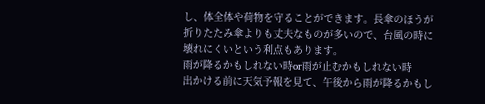し、体全体や荷物を守ることができます。長傘のほうが折りたたみ傘よりも丈夫なものが多いので、台風の時に壊れにくいという利点もあります。
雨が降るかもしれない時or雨が止むかもしれない時
出かける前に天気予報を見て、午後から雨が降るかもし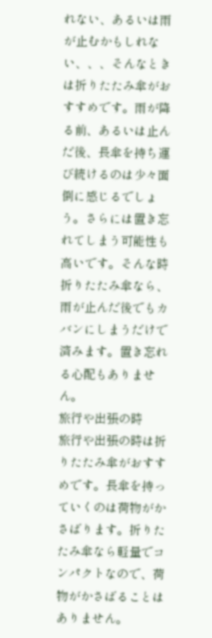れない、あるいは雨が止むかもしれない、、、そんなときは折りたたみ傘がおすすめです。雨が降る前、あるいは止んだ後、長傘を持ち運び続けるのは少々面倒に感じるでしょう。さらには置き忘れてしまう可能性も高いです。そんな時折りたたみ傘なら、雨が止んだ後でもカバンにしまうだけで済みます。置き忘れる心配もありません。
旅行や出張の時
旅行や出張の時は折りたたみ傘がおすすめです。長傘を持っていくのは荷物がかさばります。折りたたみ傘なら軽量でコンパクトなので、荷物がかさばることはありません。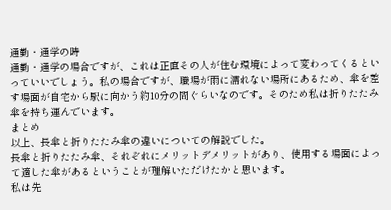通勤・通学の時
通勤・通学の場合ですが、これは正直その人が住む環境によって変わってくるといっていいでしょう。私の場合ですが、職場が雨に濡れない場所にあるため、傘を差す場面が自宅から駅に向かう約10分の間ぐらいなのです。そのため私は折りたたみ傘を持ち運んでいます。
まとめ
以上、長傘と折りたたみ傘の違いについての解説でした。
長傘と折りたたみ傘、それぞれにメリットデメリットがあり、使用する場面によって適した傘があるということが理解いただけたかと思います。
私は先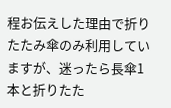程お伝えした理由で折りたたみ傘のみ利用していますが、迷ったら長傘1本と折りたた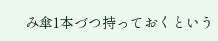み傘1本づつ持っておくという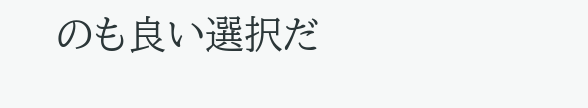のも良い選択だ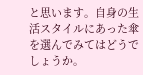と思います。自身の生活スタイルにあった傘を選んでみてはどうでしょうか。